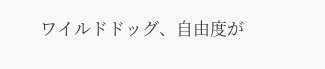ワイルドドッグ、自由度が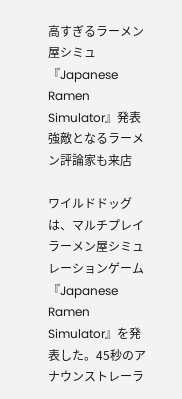高すぎるラーメン屋シミュ『Japanese Ramen Simulator』発表 強敵となるラーメン評論家も来店

ワイルドドッグは、マルチプレイラーメン屋シミュレーションゲーム『Japanese Ramen Simulator』を発表した。45秒のアナウンストレーラ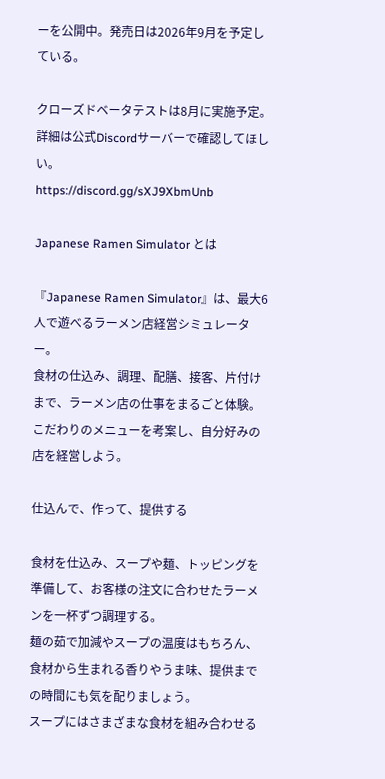ーを公開中。発売日は2026年9月を予定している。

クローズドベータテストは8月に実施予定。詳細は公式Discordサーバーで確認してほしい。
https://discord.gg/sXJ9XbmUnb

Japanese Ramen Simulator とは

『Japanese Ramen Simulator』は、最大6人で遊べるラーメン店経営シミュレーター。
食材の仕込み、調理、配膳、接客、片付けまで、ラーメン店の仕事をまるごと体験。こだわりのメニューを考案し、自分好みの店を経営しよう。

仕込んで、作って、提供する

食材を仕込み、スープや麺、トッピングを準備して、お客様の注文に合わせたラーメンを一杯ずつ調理する。
麺の茹で加減やスープの温度はもちろん、食材から生まれる香りやうま味、提供までの時間にも気を配りましょう。
スープにはさまざまな食材を組み合わせる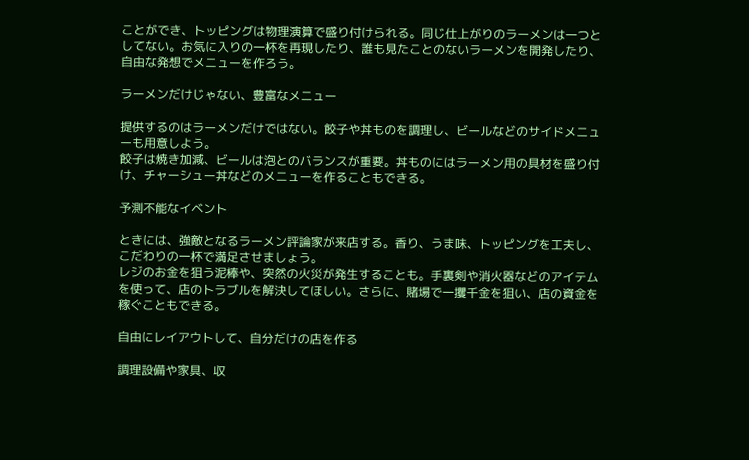ことができ、トッピングは物理演算で盛り付けられる。同じ仕上がりのラーメンは一つとしてない。お気に入りの一杯を再現したり、誰も見たことのないラーメンを開発したり、自由な発想でメニューを作ろう。

ラーメンだけじゃない、豊富なメニュー

提供するのはラーメンだけではない。餃子や丼ものを調理し、ビールなどのサイドメニューも用意しよう。
餃子は焼き加減、ビールは泡とのバランスが重要。丼ものにはラーメン用の具材を盛り付け、チャーシュー丼などのメニューを作ることもできる。

予測不能なイベント

ときには、強敵となるラーメン評論家が来店する。香り、うま味、トッピングを工夫し、こだわりの一杯で満足させましょう。
レジのお金を狙う泥棒や、突然の火災が発生することも。手裏剣や消火器などのアイテムを使って、店のトラブルを解決してほしい。さらに、賭場で一攫千金を狙い、店の資金を稼ぐこともできる。

自由にレイアウトして、自分だけの店を作る

調理設備や家具、収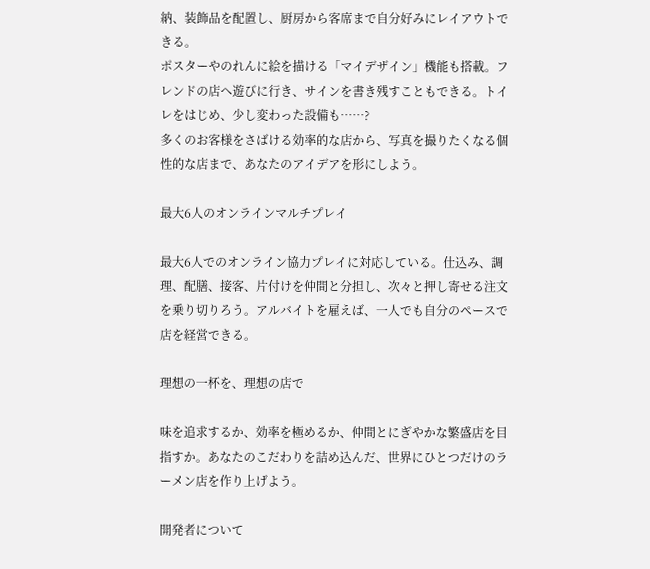納、装飾品を配置し、厨房から客席まで自分好みにレイアウトできる。
ポスターやのれんに絵を描ける「マイデザイン」機能も搭載。フレンドの店へ遊びに行き、サインを書き残すこともできる。トイレをはじめ、少し変わった設備も……?
多くのお客様をさばける効率的な店から、写真を撮りたくなる個性的な店まで、あなたのアイデアを形にしよう。

最大6人のオンラインマルチプレイ

最大6人でのオンライン協力プレイに対応している。仕込み、調理、配膳、接客、片付けを仲間と分担し、次々と押し寄せる注文を乗り切りろう。アルバイトを雇えば、一人でも自分のペースで店を経営できる。

理想の一杯を、理想の店で

味を追求するか、効率を極めるか、仲間とにぎやかな繁盛店を目指すか。あなたのこだわりを詰め込んだ、世界にひとつだけのラーメン店を作り上げよう。

開発者について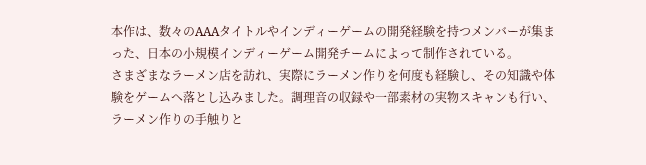本作は、数々のAAAタイトルやインディーゲームの開発経験を持つメンバーが集まった、日本の小規模インディーゲーム開発チームによって制作されている。
さまざまなラーメン店を訪れ、実際にラーメン作りを何度も経験し、その知識や体験をゲームへ落とし込みました。調理音の収録や一部素材の実物スキャンも行い、ラーメン作りの手触りと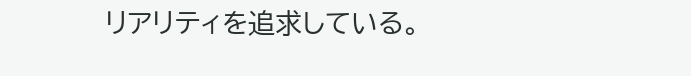リアリティを追求している。